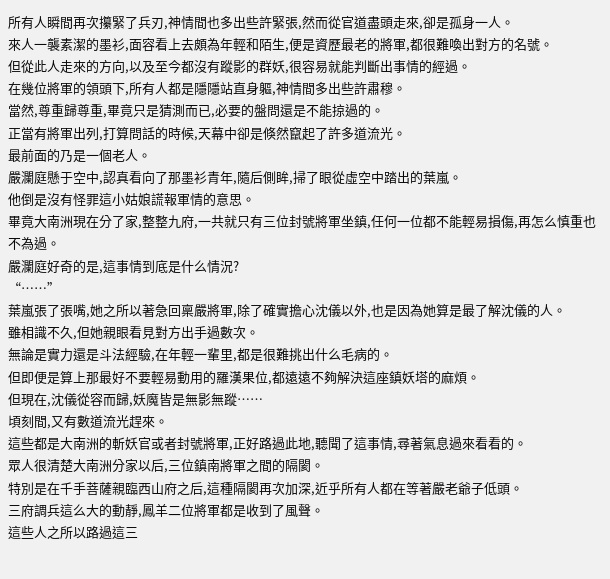所有人瞬間再次攥緊了兵刃,神情間也多出些許緊張,然而從官道盡頭走來,卻是孤身一人。
來人一襲素潔的墨衫,面容看上去頗為年輕和陌生,便是資歷最老的將軍,都很難喚出對方的名號。
但從此人走來的方向,以及至今都沒有蹤影的群妖,很容易就能判斷出事情的經過。
在幾位將軍的領頭下,所有人都是隱隱站直身軀,神情間多出些許肅穆。
當然,尊重歸尊重,畢竟只是猜測而已,必要的盤問還是不能掠過的。
正當有將軍出列,打算問話的時候,天幕中卻是倏然竄起了許多道流光。
最前面的乃是一個老人。
嚴瀾庭懸于空中,認真看向了那墨衫青年,隨后側眸,掃了眼從虛空中踏出的葉嵐。
他倒是沒有怪罪這小姑娘謊報軍情的意思。
畢竟大南洲現在分了家,整整九府,一共就只有三位封號將軍坐鎮,任何一位都不能輕易損傷,再怎么慎重也不為過。
嚴瀾庭好奇的是,這事情到底是什么情況?
“……”
葉嵐張了張嘴,她之所以著急回稟嚴將軍,除了確實擔心沈儀以外,也是因為她算是最了解沈儀的人。
雖相識不久,但她親眼看見對方出手過數次。
無論是實力還是斗法經驗,在年輕一輩里,都是很難挑出什么毛病的。
但即便是算上那最好不要輕易動用的羅漢果位,都遠遠不夠解決這座鎮妖塔的麻煩。
但現在,沈儀從容而歸,妖魔皆是無影無蹤……
頃刻間,又有數道流光趕來。
這些都是大南洲的斬妖官或者封號將軍,正好路過此地,聽聞了這事情,尋著氣息過來看看的。
眾人很清楚大南洲分家以后,三位鎮南將軍之間的隔閡。
特別是在千手菩薩親臨西山府之后,這種隔閡再次加深,近乎所有人都在等著嚴老爺子低頭。
三府調兵這么大的動靜,鳳羊二位將軍都是收到了風聲。
這些人之所以路過這三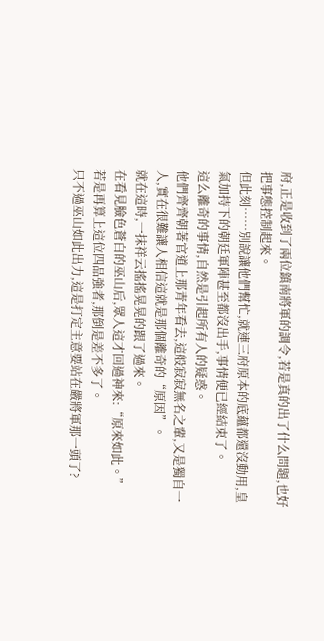府,正是收到了兩位鎮南將軍的調令,若是真的出了什么問題,也好把事態控制起來。
但此刻……別說讓他們幫忙,就連三府原本的底蘊都還沒動用,皇氣加持下的朝廷軍陣甚至都沒出手,事情便已經結束了。
這么離奇的事情,自然是引起所有人的疑惑。
他們齊齊朝著官道上那青年看去,這般寂寂無名之輩,又是獨自一人,實在很難讓人相信這就是那個離奇的“原因”。
就在這時,一抹祥云搖搖晃晃的跟了過來。
在看見臉色蒼白的巫山后,眾人這才回過神來:“原來如此。”
若是再算上這位四品強者,那倒是差不多了。
只不過巫山如此出力,這是打定主意要站在嚴將軍那一頭了?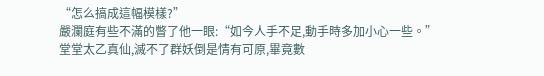“怎么搞成這幅模樣?”
嚴瀾庭有些不滿的瞥了他一眼:“如今人手不足,動手時多加小心一些。”
堂堂太乙真仙,滅不了群妖倒是情有可原,畢竟數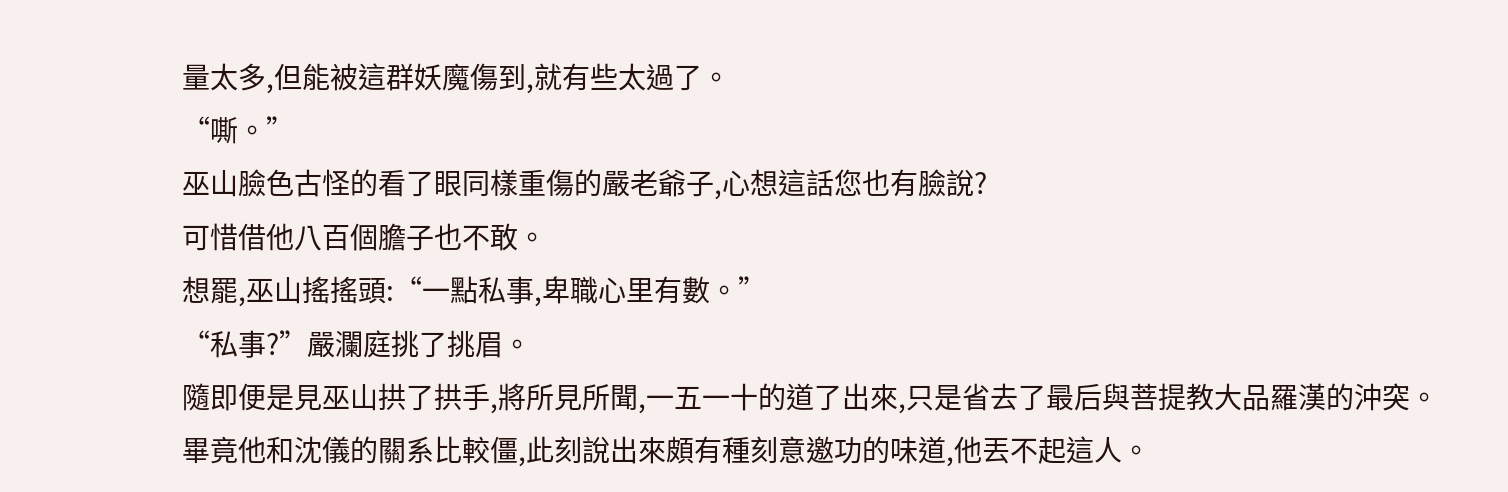量太多,但能被這群妖魔傷到,就有些太過了。
“嘶。”
巫山臉色古怪的看了眼同樣重傷的嚴老爺子,心想這話您也有臉說?
可惜借他八百個膽子也不敢。
想罷,巫山搖搖頭:“一點私事,卑職心里有數。”
“私事?”嚴瀾庭挑了挑眉。
隨即便是見巫山拱了拱手,將所見所聞,一五一十的道了出來,只是省去了最后與菩提教大品羅漢的沖突。
畢竟他和沈儀的關系比較僵,此刻說出來頗有種刻意邀功的味道,他丟不起這人。